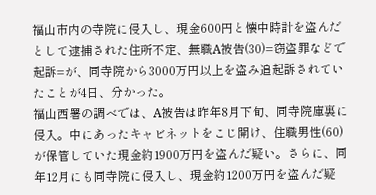福山市内の寺院に侵入し、現金600円と懐中時計を盗んだとして逮捕された住所不定、無職A被告(30)=窃盗罪などで起訴=が、同寺院から3000万円以上を盗み追起訴されていたことが4日、分かった。
福山西署の調べでは、A被告は昨年8月下旬、同寺院庫裏に侵入。中にあったキャビネットをこじ開け、住職男性(60)が保管していた現金約1900万円を盗んだ疑い。さらに、同年12月にも同寺院に侵入し、現金約1200万円を盗んだ疑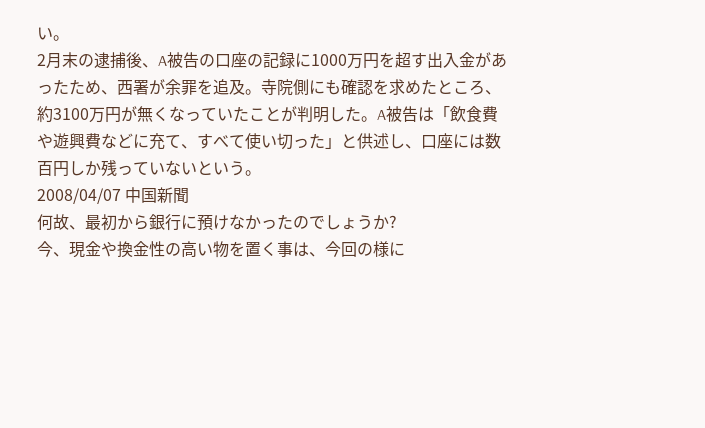い。
2月末の逮捕後、A被告の口座の記録に1000万円を超す出入金があったため、西署が余罪を追及。寺院側にも確認を求めたところ、約3100万円が無くなっていたことが判明した。A被告は「飲食費や遊興費などに充て、すべて使い切った」と供述し、口座には数百円しか残っていないという。
2008/04/07 中国新聞
何故、最初から銀行に預けなかったのでしょうか?
今、現金や換金性の高い物を置く事は、今回の様に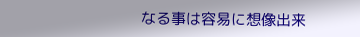なる事は容易に想像出来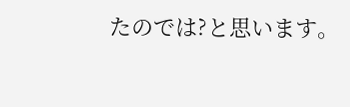たのでは?と思います。